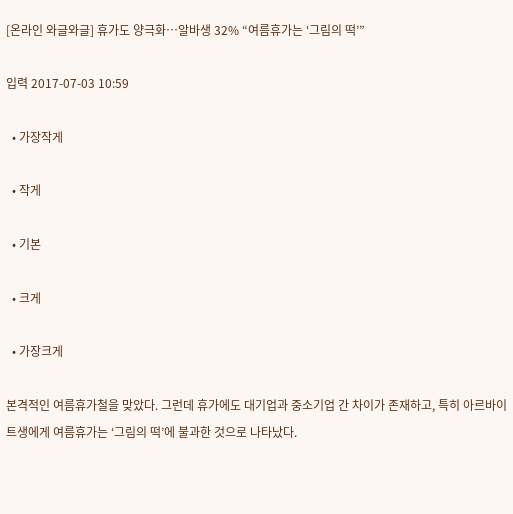[온라인 와글와글] 휴가도 양극화…알바생 32% “여름휴가는 ‘그림의 떡’”

입력 2017-07-03 10:59

  • 가장작게

  • 작게

  • 기본

  • 크게

  • 가장크게

본격적인 여름휴가철을 맞았다. 그런데 휴가에도 대기업과 중소기업 간 차이가 존재하고, 특히 아르바이트생에게 여름휴가는 ‘그림의 떡’에 불과한 것으로 나타났다.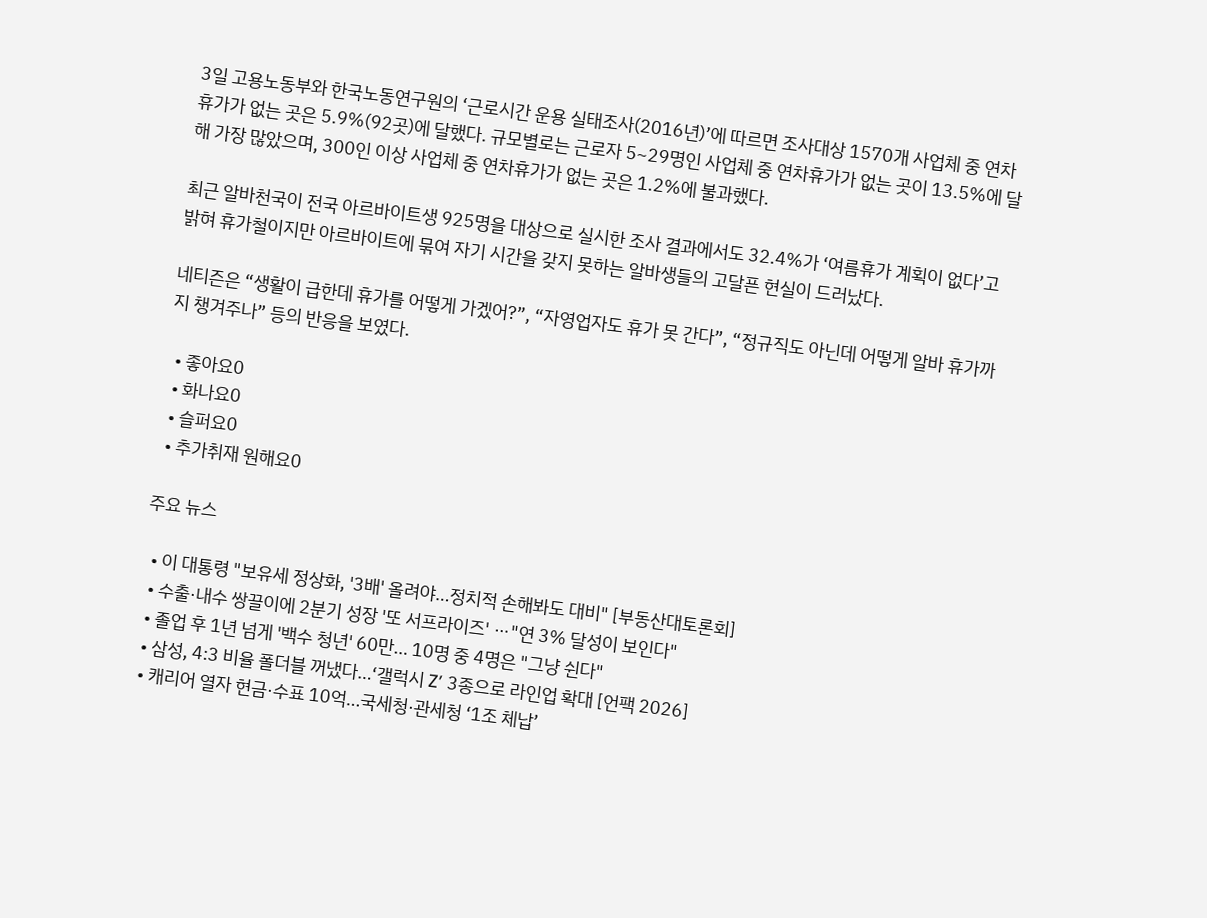3일 고용노동부와 한국노동연구원의 ‘근로시간 운용 실태조사(2016년)’에 따르면 조사대상 1570개 사업체 중 연차휴가가 없는 곳은 5.9%(92곳)에 달했다. 규모별로는 근로자 5~29명인 사업체 중 연차휴가가 없는 곳이 13.5%에 달해 가장 많았으며, 300인 이상 사업체 중 연차휴가가 없는 곳은 1.2%에 불과했다.

최근 알바천국이 전국 아르바이트생 925명을 대상으로 실시한 조사 결과에서도 32.4%가 ‘여름휴가 계획이 없다’고 밝혀 휴가철이지만 아르바이트에 묶여 자기 시간을 갖지 못하는 알바생들의 고달픈 현실이 드러났다.

네티즌은 “생활이 급한데 휴가를 어떻게 가겠어?”, “자영업자도 휴가 못 간다”, “정규직도 아닌데 어떻게 알바 휴가까지 챙겨주나” 등의 반응을 보였다.

  • 좋아요0
  • 화나요0
  • 슬퍼요0
  • 추가취재 원해요0

주요 뉴스

  • 이 대통령 "보유세 정상화, '3배' 올려야…정치적 손해봐도 대비" [부동산대토론회]
  • 수출·내수 쌍끌이에 2분기 성장 '또 서프라이즈' ⋯"연 3% 달성이 보인다"
  • 졸업 후 1년 넘게 '백수 청년' 60만… 10명 중 4명은 "그냥 쉰다"
  • 삼성, 4:3 비율 폴더블 꺼냈다…‘갤럭시 Z’ 3종으로 라인업 확대 [언팩 2026]
  • 캐리어 열자 현금·수표 10억…국세청·관세청 ‘1조 체납’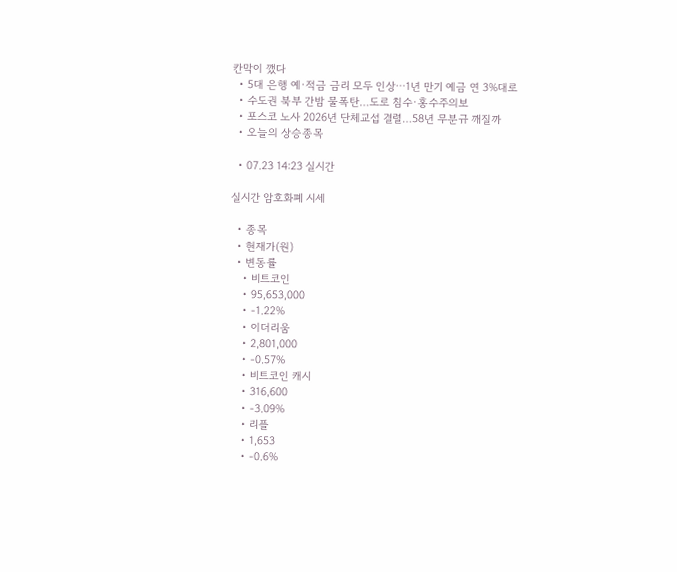칸막이 깼다
  • 5대 은행 예·적금 금리 모두 인상⋯1년 만기 예금 연 3%대로
  • 수도권 북부 간밤 물폭탄…도로 침수·홍수주의보
  • 포스코 노사 2026년 단체교섭 결렬…58년 무분규 깨질까
  • 오늘의 상승종목

  • 07.23 14:23 실시간

실시간 암호화폐 시세

  • 종목
  • 현재가(원)
  • 변동률
    • 비트코인
    • 95,653,000
    • -1.22%
    • 이더리움
    • 2,801,000
    • -0.57%
    • 비트코인 캐시
    • 316,600
    • -3.09%
    • 리플
    • 1,653
    • -0.6%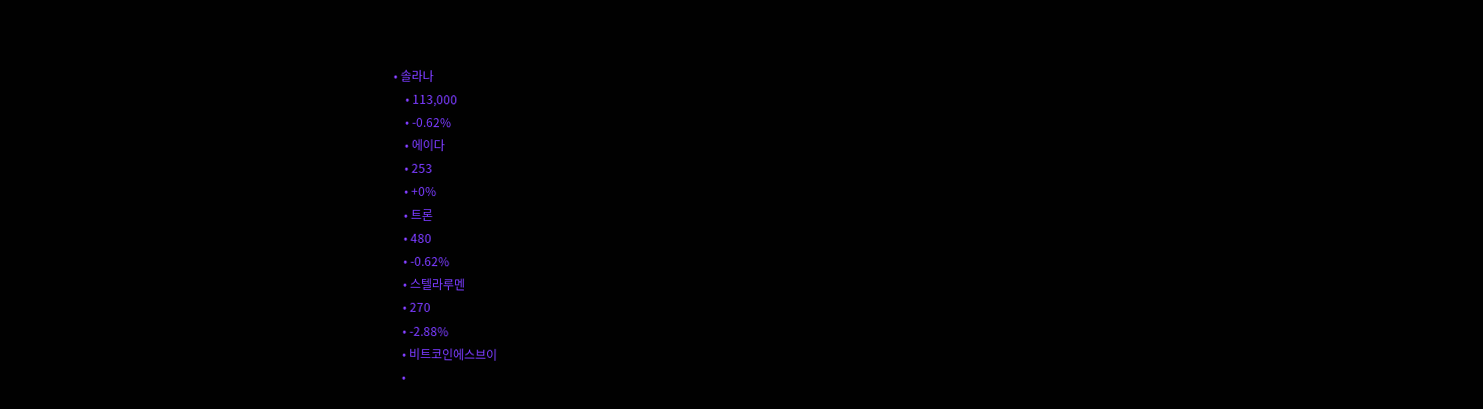• 솔라나
    • 113,000
    • -0.62%
    • 에이다
    • 253
    • +0%
    • 트론
    • 480
    • -0.62%
    • 스텔라루멘
    • 270
    • -2.88%
    • 비트코인에스브이
    •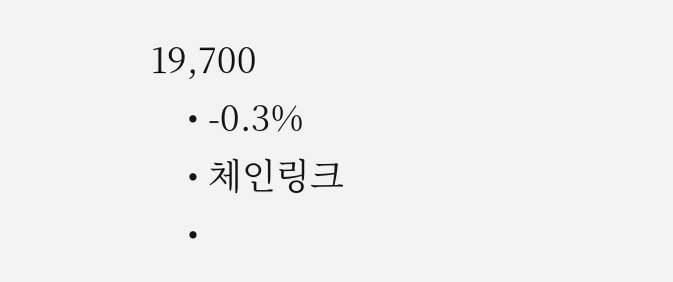19,700
    • -0.3%
    • 체인링크
    •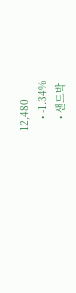12,480
    • -1.34%
    • 샌드박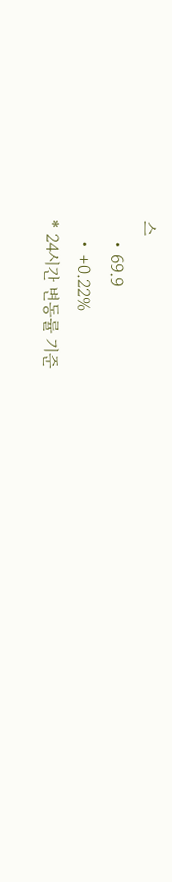스
    • 69.9
    • +0.22%
* 24시간 변동률 기준